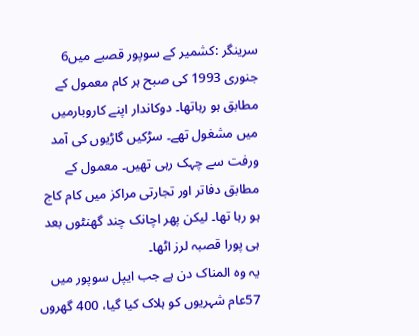سرینگر :کشمیر کے سوپور قصبے میں6 جنوری 1993 کی صبح ہر کام معمول کے مطابق ہو رہاتھا۔ دوکاندار اپنے کاروبارمیں میں مشغول تھے۔ سڑکیں گاڑیوں کی آمد ورفت سے چہک رہی تھیں۔ معمول کے مطابق دفاتر اور تجارتی مراکز میں کام کاج ہو رہا تھا۔ لیکن پھر اچانک چند گھنٹوں بعد ہی پورا قصبہ لرز اٹھا۔
یہ وہ المناک دن ہے جب ایپل سوپور میں 57عام شہریوں کو ہلاک کیا گیا، 400 گھروں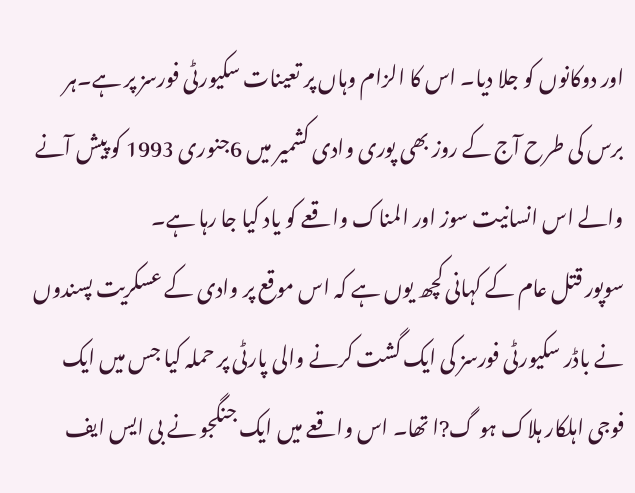اور دوکانوں کو جلا دیا۔ اس کا الزام وہاں پر تعینات سکیورٹی فورسز پر ہے۔ہر برس کی طرح آج کے روز بھی پوری وادی کشمیر میں 6جنوری 1993 کو پیش آنے والے اس انسانیت سوز اور المناک واقعے کو یاد کیا جا رہا ہے۔
سوپور قتل عام کے کہانی کچھ یوں ہے کہ اس موقع پر وادی کے عسکریت پسندوں نے باڈر سکیورٹی فورسز کی ایک گشت کرنے والی پارٹی پر حملہ کیا جس میں ایک فوجی اہلکار ہلاک ہو گ?ا تھا۔ اس واقعے میں ایک جنگجو نے بی ایس ایف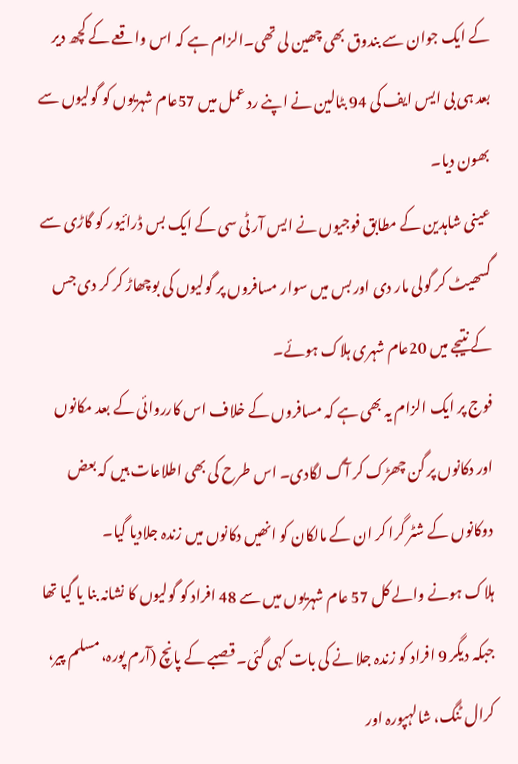کے ایک جوان سے بندوق بھی چھین لی تھی۔الزام ہے کہ اس واقعے کے کچھ دیر بعد ہی بی ایس ایف کی 94 بٹالین نے اپنے رد عمل میں 57عام شہریوں کو گولیوں سے بھون دیا۔
عینی شاہدین کے مطابق فوجیوں نے ایس آر ٹی سی کے ایک بس ڈرائیور کو گاڑی سے گسھیٹ کر گولی مار دی اور بس میں سوار مسافروں پر گولیوں کی بوچھاڑ کر کر دی جس کے نتیجے میں 20عام شہری ہلاک ہوئے۔
فوج پر ایک الزام یہ بھی ہے کہ مسافروں کے خلاف اس کارروائی کے بعد مکانوں اور دکانوں پر گن چھڑک کر آگ لگادی۔ اس طرح کی بھی اطلاعات ہیں کہ بعض دوکانوں کے شٹر گرا کر ان کے مالکان کو انھیں دکانوں میں زندہ جلادیا گیا۔
ہلاک ہونے والے کل 57 عام شہریوں میں سے 48 افراد کو گولیوں کا نشانہ بنا یا گیا تھا جبکہ دیگر 9 افراد کو زندہ جلا نے کی بات کہی گئی۔ قصبے کے پانچ (آرم پورہ، مسلم پیر، کرال ٹنگ، شالہپورہ اور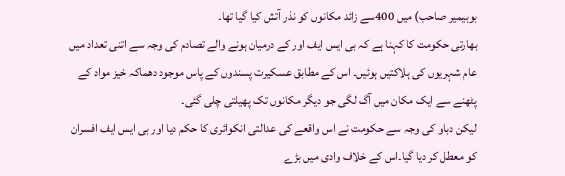بوبیمیر صاحب) میں 400سے زائد مکانوں کو نذر آتش کیا گیا تھا۔
بھارتی حکومت کا کہنا ہے کہ بی ایس ایف اور کے درمیان ہونے والے تصادم کی وجہ سے اتنی تعداد میں عام شہریوں کی ہلاکتیں ہوئیں۔ اس کے مطابق عسکیرت پسندوں کے پاس موجود دھماکہ خیز مواد کے پٹھنے سے ایک مکان میں آگ لگی جو دیگر مکانوں تک پھیلتی چلی گئی۔
لیکن دباو کی وجہ سے حکومت نے اس واقعے کی عدالتی انکوائری کا حکم دیا اور بی ایس ایف افسران کو معطل کر دیا گیا۔اس کے خلاف وادی میں بڑے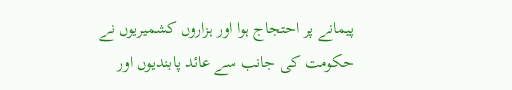پیمانے پر احتجاج ہوا اور ہزاروں کشمیریوں نے حکومت کی جانب سے عائد پابندیوں اور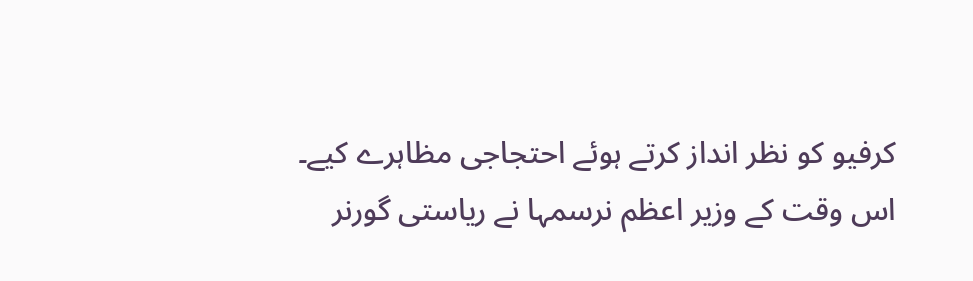کرفیو کو نظر انداز کرتے ہوئے احتجاجی مظاہرے کیے۔
اس وقت کے وزیر اعظم نرسمہا نے ریاستی گورنر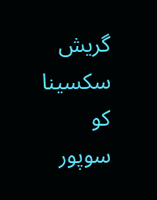گریش سکسینا کو سوپور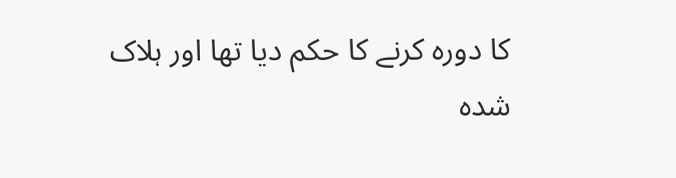کا دورہ کرنے کا حکم دیا تھا اور ہلاک شدہ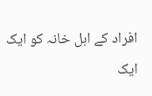افراد کے اہل خانہ کو ایک ایک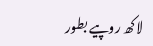لاکھ روپیے بطور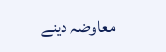معاوضہ دینے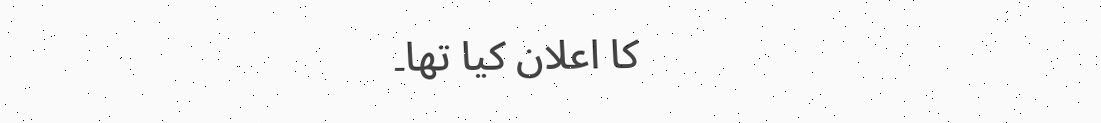کا اعلان کیا تھا۔